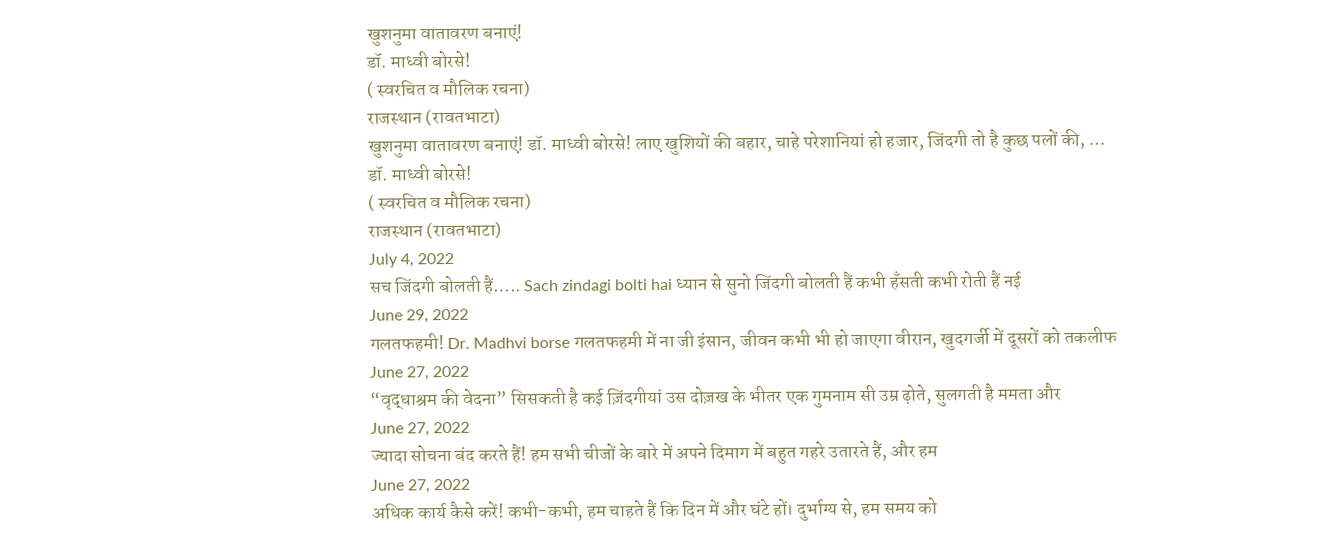खुशनुमा वातावरण बनाएं!
डॉ. माध्वी बोरसे!
( स्वरचित व मौलिक रचना)
राजस्थान (रावतभाटा)
खुशनुमा वातावरण बनाएं! डॉ. माध्वी बोरसे! लाए खुशियों की बहार, चाहे परेशानियां हो हजार, जिंदगी तो है कुछ पलों की, …
डॉ. माध्वी बोरसे!
( स्वरचित व मौलिक रचना)
राजस्थान (रावतभाटा)
July 4, 2022
सच जिंदगी बोलती हैं….. Sach zindagi bolti hai ध्यान से सुनो जिंदगी बोलती हैं कभी हँसती कभी रोती हैं नई
June 29, 2022
गलतफहमी! Dr. Madhvi borse गलतफहमी में ना जी इंसान, जीवन कभी भी हो जाएगा वीरान, खुदगर्जी में दूसरों को तकलीफ
June 27, 2022
“वृद्धाश्रम की वेदना” सिसकती है कई ज़िंदगीयां उस दोज़ख के भीतर एक गुमनाम सी उम्र ढ़ोते, सुलगती है ममता और
June 27, 2022
ज्यादा सोचना बंद करते हैं! हम सभी चीजों के बारे में अपने दिमाग में बहुत गहरे उतारते हैं, और हम
June 27, 2022
अधिक कार्य कैसे करें! कभी-कभी, हम चाहते हैं कि दिन में और घंटे हों। दुर्भाग्य से, हम समय को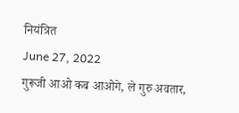नियंत्रित
June 27, 2022
गुरूजी आओ कब आओगे, ले गुरु अवतार,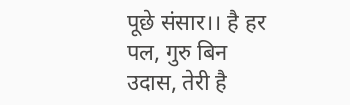पूछे संसार।। है हर पल, गुरु बिन उदास, तेरी है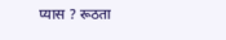प्यास ? रूठता